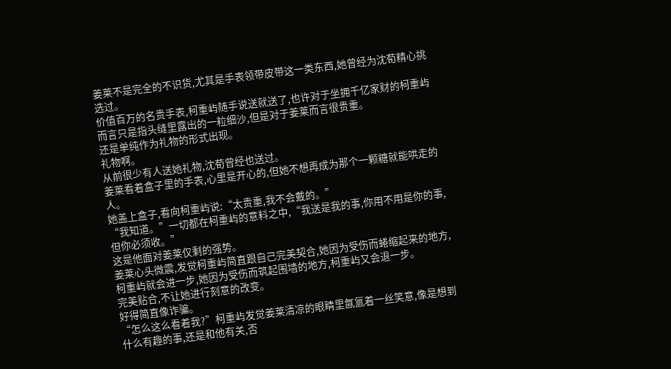姜莱不是完全的不识货,尤其是手表领带皮带这一类东西,她曾经为沈荀精心挑选过。
价值百万的名贵手表,柯重屿随手说送就送了,也许对于坐拥千亿家财的柯重屿而言只是指头缝里露出的一粒细沙,但是对于姜莱而言很贵重。
还是单纯作为礼物的形式出现。
礼物啊。
从前很少有人送她礼物,沈荀曾经也送过。
姜莱看着盒子里的手表,心里是开心的,但她不想再成为那个一颗糖就能哄走的人。
她盖上盒子,看向柯重屿说:“太贵重,我不会戴的。”
“我知道。”一切都在柯重屿的意料之中,“我送是我的事,你用不用是你的事,但你必须收。”
这是他面对姜莱仅剩的强势。
姜莱心头微震,发觉柯重屿简直跟自己完美契合,她因为受伤而蜷缩起来的地方,柯重屿就会进一步,她因为受伤而筑起围墙的地方,柯重屿又会退一步。
完美贴合,不让她进行刻意的改变。
好得简直像诈骗。
“怎么这么看着我?”柯重屿发觉姜莱清凉的眼睛里氤氲着一丝笑意,像是想到什么有趣的事,还是和他有关,否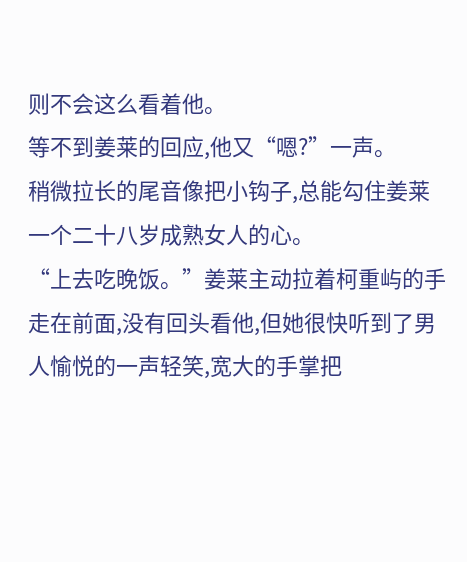则不会这么看着他。
等不到姜莱的回应,他又“嗯?”一声。
稍微拉长的尾音像把小钩子,总能勾住姜莱一个二十八岁成熟女人的心。
“上去吃晚饭。”姜莱主动拉着柯重屿的手走在前面,没有回头看他,但她很快听到了男人愉悦的一声轻笑,宽大的手掌把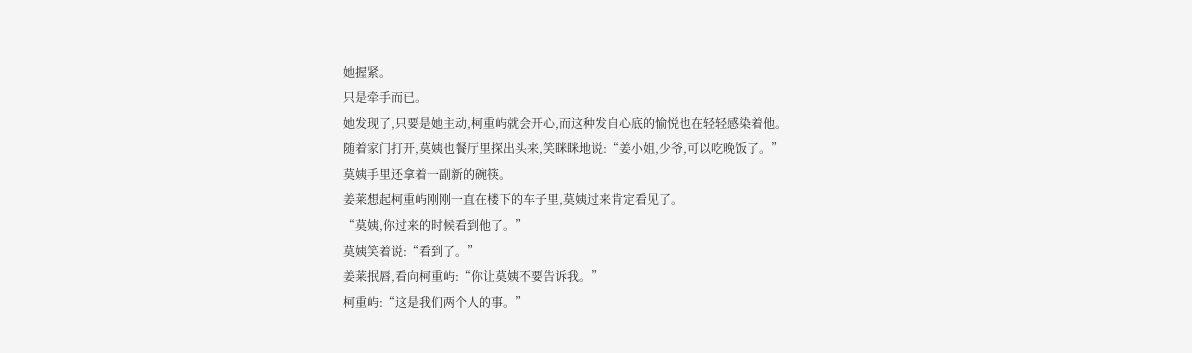她握紧。
只是牵手而已。
她发现了,只要是她主动,柯重屿就会开心,而这种发自心底的愉悦也在轻轻感染着他。
随着家门打开,莫姨也餐厅里探出头来,笑眯眯地说:“姜小姐,少爷,可以吃晚饭了。”
莫姨手里还拿着一副新的碗筷。
姜莱想起柯重屿刚刚一直在楼下的车子里,莫姨过来肯定看见了。
“莫姨,你过来的时候看到他了。”
莫姨笑着说:“看到了。”
姜莱抿唇,看向柯重屿:“你让莫姨不要告诉我。”
柯重屿:“这是我们两个人的事。”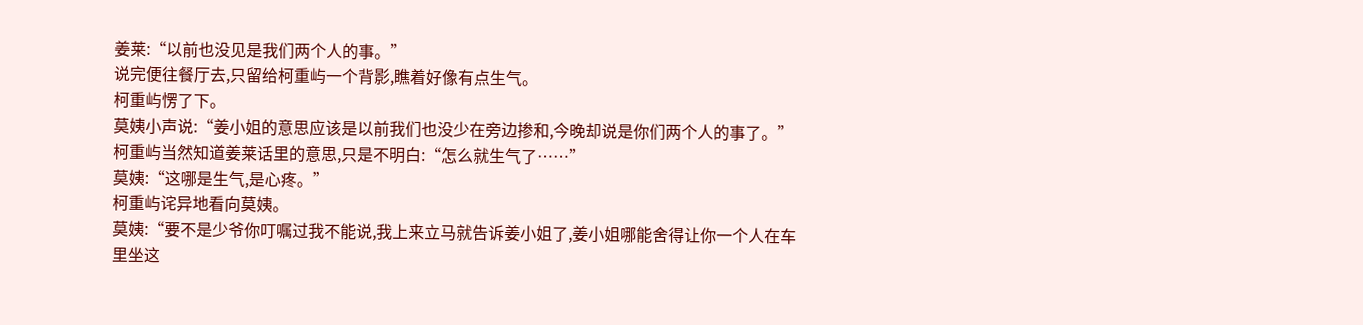姜莱:“以前也没见是我们两个人的事。”
说完便往餐厅去,只留给柯重屿一个背影,瞧着好像有点生气。
柯重屿愣了下。
莫姨小声说:“姜小姐的意思应该是以前我们也没少在旁边掺和,今晚却说是你们两个人的事了。”
柯重屿当然知道姜莱话里的意思,只是不明白:“怎么就生气了……”
莫姨:“这哪是生气,是心疼。”
柯重屿诧异地看向莫姨。
莫姨:“要不是少爷你叮嘱过我不能说,我上来立马就告诉姜小姐了,姜小姐哪能舍得让你一个人在车里坐这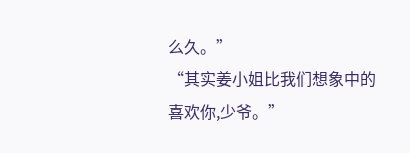么久。”
“其实姜小姐比我们想象中的喜欢你,少爷。”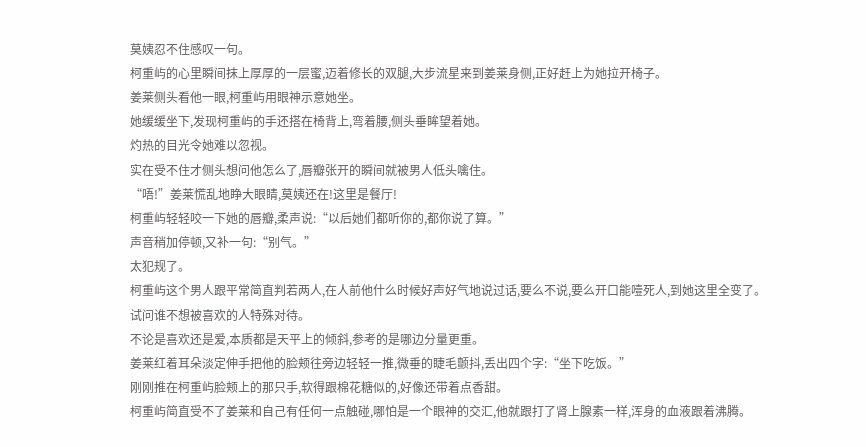莫姨忍不住感叹一句。
柯重屿的心里瞬间抹上厚厚的一层蜜,迈着修长的双腿,大步流星来到姜莱身侧,正好赶上为她拉开椅子。
姜莱侧头看他一眼,柯重屿用眼神示意她坐。
她缓缓坐下,发现柯重屿的手还搭在椅背上,弯着腰,侧头垂眸望着她。
灼热的目光令她难以忽视。
实在受不住才侧头想问他怎么了,唇瓣张开的瞬间就被男人低头噙住。
“唔!”姜莱慌乱地睁大眼睛,莫姨还在!这里是餐厅!
柯重屿轻轻咬一下她的唇瓣,柔声说:“以后她们都听你的,都你说了算。”
声音稍加停顿,又补一句:“别气。”
太犯规了。
柯重屿这个男人跟平常简直判若两人,在人前他什么时候好声好气地说过话,要么不说,要么开口能噎死人,到她这里全变了。
试问谁不想被喜欢的人特殊对待。
不论是喜欢还是爱,本质都是天平上的倾斜,参考的是哪边分量更重。
姜莱红着耳朵淡定伸手把他的脸颊往旁边轻轻一推,微垂的睫毛颤抖,丢出四个字:“坐下吃饭。”
刚刚推在柯重屿脸颊上的那只手,软得跟棉花糖似的,好像还带着点香甜。
柯重屿简直受不了姜莱和自己有任何一点触碰,哪怕是一个眼神的交汇,他就跟打了肾上腺素一样,浑身的血液跟着沸腾。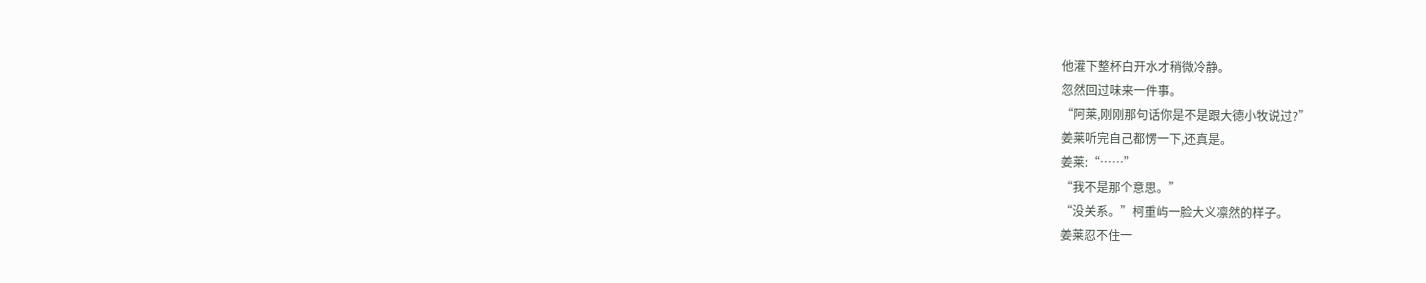他灌下整杯白开水才稍微冷静。
忽然回过味来一件事。
“阿莱,刚刚那句话你是不是跟大德小牧说过?”
姜莱听完自己都愣一下,还真是。
姜莱:“……”
“我不是那个意思。”
“没关系。”柯重屿一脸大义凛然的样子。
姜莱忍不住一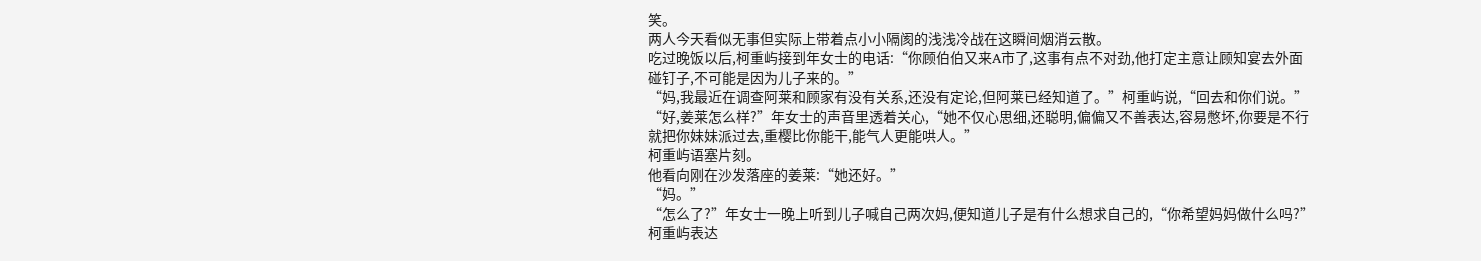笑。
两人今天看似无事但实际上带着点小小隔阂的浅浅冷战在这瞬间烟消云散。
吃过晚饭以后,柯重屿接到年女士的电话:“你顾伯伯又来A市了,这事有点不对劲,他打定主意让顾知宴去外面碰钉子,不可能是因为儿子来的。”
“妈,我最近在调查阿莱和顾家有没有关系,还没有定论,但阿莱已经知道了。”柯重屿说,“回去和你们说。”
“好,姜莱怎么样?”年女士的声音里透着关心,“她不仅心思细,还聪明,偏偏又不善表达,容易憋坏,你要是不行就把你妹妹派过去,重樱比你能干,能气人更能哄人。”
柯重屿语塞片刻。
他看向刚在沙发落座的姜莱:“她还好。”
“妈。”
“怎么了?”年女士一晚上听到儿子喊自己两次妈,便知道儿子是有什么想求自己的,“你希望妈妈做什么吗?”
柯重屿表达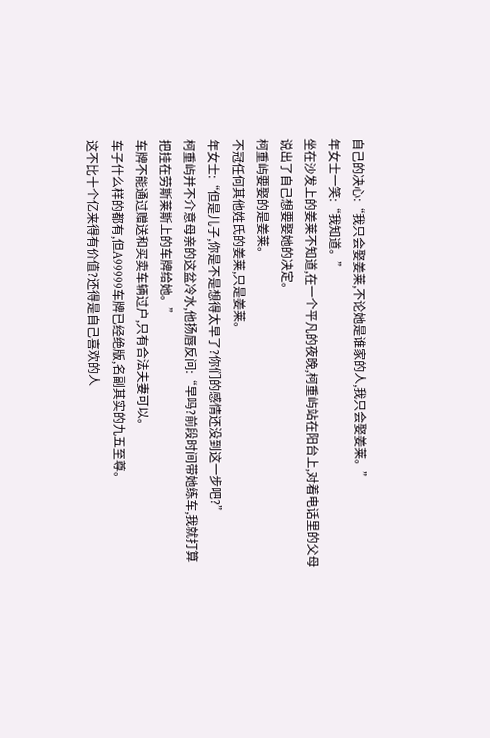自己的决心:“我只会娶姜莱,不论她是谁家的人,我只会娶姜莱。”
年女士一笑:“我知道。”
坐在沙发上的姜莱不知道,在一个平凡的夜晚,柯重屿站在阳台上,对着电话里的父母说出了自己想要娶她的决定。
柯重屿要娶的是姜莱。
不冠任何其他姓氏的姜莱,只是姜莱。
年女士:“但是儿子,你是不是想得太早了?你们的感情还没到这一步吧?”
柯重屿并不介意母亲的这盆冷水,他扬唇反问:“早吗?前段时间带她练车,我就打算把挂在劳斯莱斯上的车牌给她。”
车牌不能通过赠送和买卖车辆过户,只有合法夫妻可以。
车子什么样的都有,但A99999车牌已经绝版,名副其实的九五至尊。
这不比十个亿来得有价值?还得是自己喜欢的人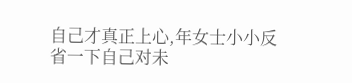自己才真正上心,年女士小小反省一下自己对未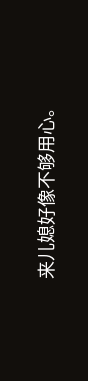来儿媳好像不够用心。